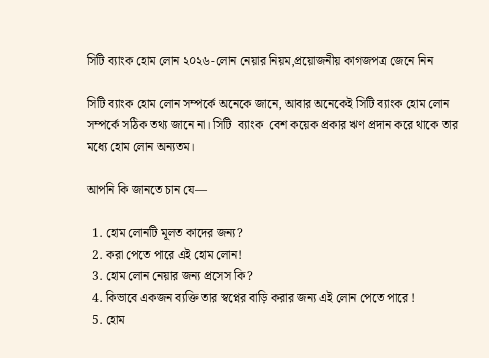সিটি ব্যাংক হোম লোন ২০২৬-লোন নেয়ার নিয়ম,প্রয়োজনীয় কাগজপত্র জেনে নিন

সিটি ব্যাংক হোম লোন সম্পর্কে অনেকে জানে, আবার অনেকেই সিটি ব্যাংক হোম লোন সম্পর্কে সঠিক তথ্য জানে না। সিটি  ব্যাংক  বেশ কয়েক প্রকার ঋণ প্রদান করে থাকে তার মধ্যে হোম লোন অন্যতম।

আপনি কি জানতে চান যে—

  1. হোম লোনটি মূলত কাদের জন্য?
  2. করা পেতে পারে এই হোম লোন!
  3. হোম লোন নেয়ার জন্য প্রসেস কি?
  4. কিভাবে একজন ব্যক্তি তার স্বপ্নের বাড়ি করার জন্য এই লোন পেতে পারে !
  5. হোম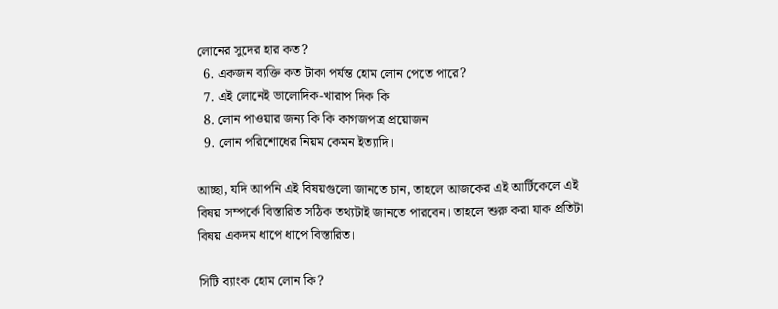লোনের সুদের হার কত?
  6. একজন ব্যক্তি কত টাকা পর্যন্ত হোম লোন পেতে পারে?
  7. এই লোনেই ভালোদিক-খারাপ দিক কি
  8. লোন পাওয়ার জন্য কি কি কাগজপত্র প্রয়োজন
  9. লোন পরিশোধের নিয়ম কেমন ইত্যাদি।

আচ্ছা, যদি আপনি এই বিষয়গুলো জানতে চান, তাহলে আজকের এই আর্টিকেলে এই বিষয় সম্পর্কে বিস্তারিত সঠিক তথ্যটাই জানতে পারবেন। তাহলে শুরু করা যাক প্রতিটা বিষয় একদম ধাপে ধাপে বিস্তারিত।

সিটি ব্যাংক হোম লোন কি?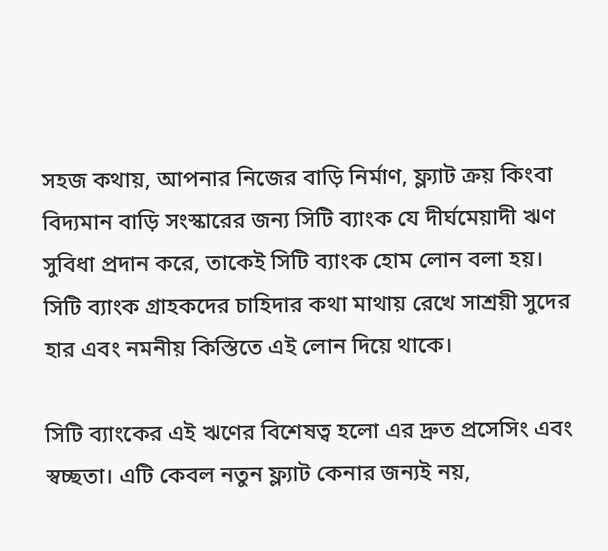সহজ কথায়, আপনার নিজের বাড়ি নির্মাণ, ফ্ল্যাট ক্রয় কিংবা বিদ্যমান বাড়ি সংস্কারের জন্য সিটি ব্যাংক যে দীর্ঘমেয়াদী ঋণ সুবিধা প্রদান করে, তাকেই সিটি ব্যাংক হোম লোন বলা হয়। সিটি ব্যাংক গ্রাহকদের চাহিদার কথা মাথায় রেখে সাশ্রয়ী সুদের হার এবং নমনীয় কিস্তিতে এই লোন দিয়ে থাকে।

সিটি ব্যাংকের এই ঋণের বিশেষত্ব হলো এর দ্রুত প্রসেসিং এবং স্বচ্ছতা। এটি কেবল নতুন ফ্ল্যাট কেনার জন্যই নয়,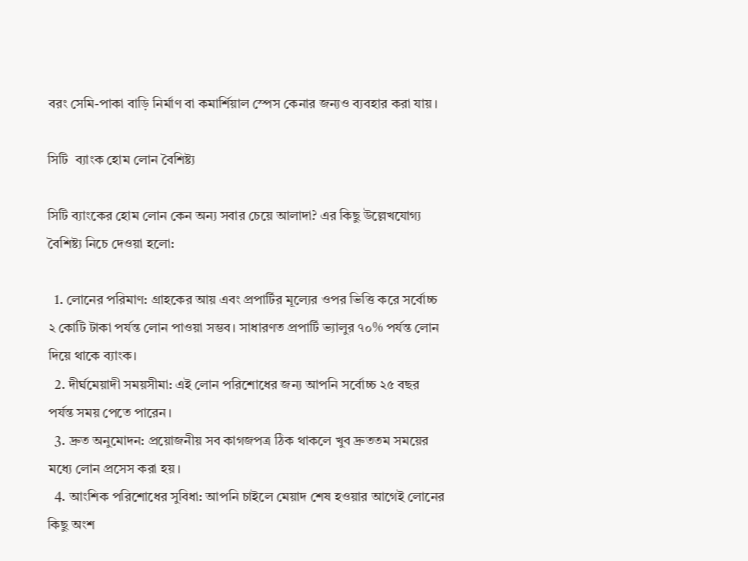বরং সেমি-পাকা বাড়ি নির্মাণ বা কমার্শিয়াল স্পেস কেনার জন্যও ব্যবহার করা যায়।

সিটি  ব্যাংক হোম লোন বৈশিষ্ট্য

সিটি ব্যাংকের হোম লোন কেন অন্য সবার চেয়ে আলাদা? এর কিছু উল্লেখযোগ্য বৈশিষ্ট্য নিচে দেওয়া হলো:

  1. লোনের পরিমাণ: গ্রাহকের আয় এবং প্রপার্টির মূল্যের ওপর ভিত্তি করে সর্বোচ্চ ২ কোটি টাকা পর্যন্ত লোন পাওয়া সম্ভব। সাধারণত প্রপার্টি ভ্যালুর ৭০% পর্যন্ত লোন দিয়ে থাকে ব্যাংক।
  2. দীর্ঘমেয়াদী সময়সীমা: এই লোন পরিশোধের জন্য আপনি সর্বোচ্চ ২৫ বছর পর্যন্ত সময় পেতে পারেন।
  3. দ্রুত অনুমোদন: প্রয়োজনীয় সব কাগজপত্র ঠিক থাকলে খুব দ্রুততম সময়ের মধ্যে লোন প্রসেস করা হয়।
  4. আংশিক পরিশোধের সুবিধা: আপনি চাইলে মেয়াদ শেষ হওয়ার আগেই লোনের কিছু অংশ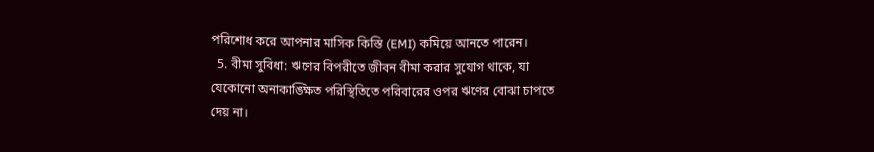পরিশোধ করে আপনার মাসিক কিস্তি (EMI) কমিয়ে আনতে পারেন।
  5. বীমা সুবিধা: ঋণের বিপরীতে জীবন বীমা করার সুযোগ থাকে, যা যেকোনো অনাকাঙ্ক্ষিত পরিস্থিতিতে পরিবারের ওপর ঋণের বোঝা চাপতে দেয় না।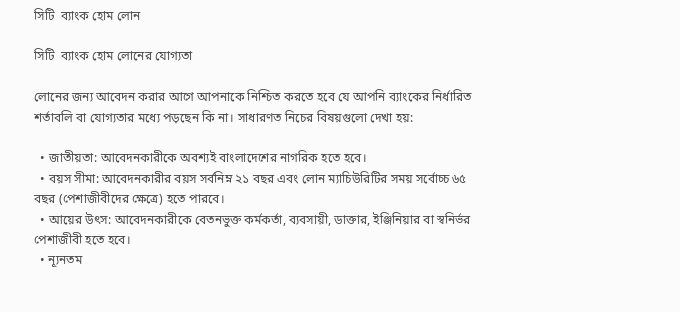সিটি  ব্যাংক হোম লোন

সিটি  ব্যাংক হোম লোনের যোগ্যতা

লোনের জন্য আবেদন করার আগে আপনাকে নিশ্চিত করতে হবে যে আপনি ব্যাংকের নির্ধারিত শর্তাবলি বা যোগ্যতার মধ্যে পড়ছেন কি না। সাধারণত নিচের বিষয়গুলো দেখা হয়:

  • জাতীয়তা: আবেদনকারীকে অবশ্যই বাংলাদেশের নাগরিক হতে হবে।
  • বয়স সীমা: আবেদনকারীর বয়স সর্বনিম্ন ২১ বছর এবং লোন ম্যাচিউরিটির সময় সর্বোচ্চ ৬৫ বছর (পেশাজীবীদের ক্ষেত্রে) হতে পারবে।
  • আয়ের উৎস: আবেদনকারীকে বেতনভুক্ত কর্মকর্তা, ব্যবসায়ী, ডাক্তার, ইঞ্জিনিয়ার বা স্বনির্ভর পেশাজীবী হতে হবে।
  • ন্যূনতম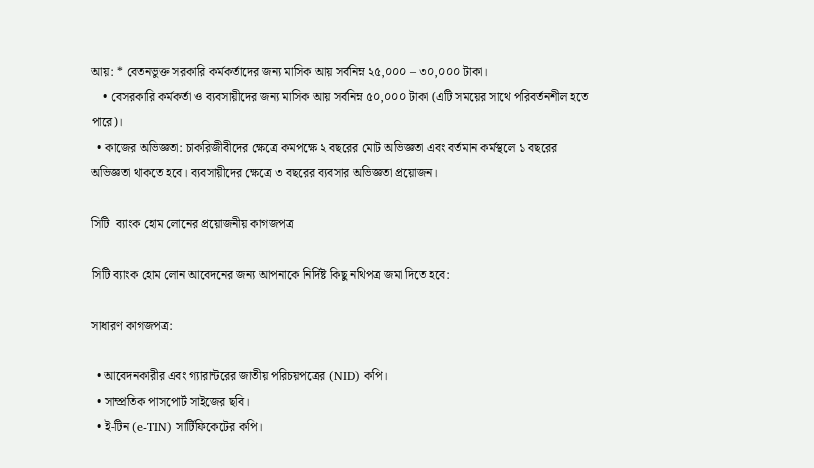আয়: * বেতনভুক্ত সরকারি কর্মকর্তাদের জন্য মাসিক আয় সর্বনিম্ন ২৫,০০০ – ৩০,০০০ টাকা।
    • বেসরকারি কর্মকর্তা ও ব্যবসায়ীদের জন্য মাসিক আয় সর্বনিম্ন ৫০,০০০ টাকা (এটি সময়ের সাথে পরিবর্তনশীল হতে পারে)।
  • কাজের অভিজ্ঞতা: চাকরিজীবীদের ক্ষেত্রে কমপক্ষে ২ বছরের মোট অভিজ্ঞতা এবং বর্তমান কর্মস্থলে ১ বছরের অভিজ্ঞতা থাকতে হবে। ব্যবসায়ীদের ক্ষেত্রে ৩ বছরের ব্যবসার অভিজ্ঞতা প্রয়োজন।

সিটি  ব্যাংক হোম লোনের প্রয়োজনীয় কাগজপত্র

সিটি ব্যাংক হোম লোন আবেদনের জন্য আপনাকে নির্দিষ্ট কিছু নথিপত্র জমা দিতে হবে:

সাধারণ কাগজপত্র:

  • আবেদনকারীর এবং গ্যারান্টরের জাতীয় পরিচয়পত্রের (NID) কপি।
  • সাম্প্রতিক পাসপোর্ট সাইজের ছবি।
  • ই-টিন (e-TIN) সার্টিফিকেটের কপি।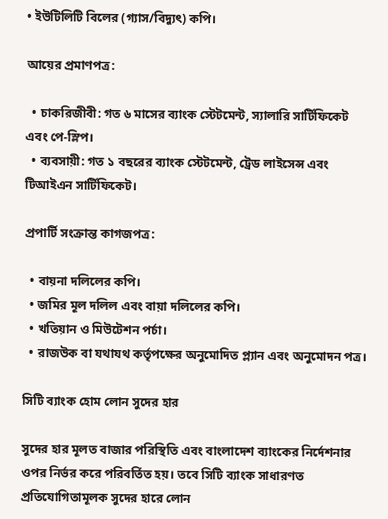• ইউটিলিটি বিলের (গ্যাস/বিদ্যুৎ) কপি।

আয়ের প্রমাণপত্র:

  • চাকরিজীবী: গত ৬ মাসের ব্যাংক স্টেটমেন্ট, স্যালারি সার্টিফিকেট এবং পে-স্লিপ।
  • ব্যবসায়ী: গত ১ বছরের ব্যাংক স্টেটমেন্ট, ট্রেড লাইসেন্স এবং টিআইএন সার্টিফিকেট।

প্রপার্টি সংক্রান্ত কাগজপত্র:

  • বায়না দলিলের কপি।
  • জমির মূল দলিল এবং বায়া দলিলের কপি।
  • খতিয়ান ও মিউটেশন পর্চা।
  • রাজউক বা যথাযথ কর্তৃপক্ষের অনুমোদিত প্ল্যান এবং অনুমোদন পত্র।

সিটি ব্যাংক হোম লোন সুদের হার

সুদের হার মূলত বাজার পরিস্থিতি এবং বাংলাদেশ ব্যাংকের নির্দেশনার ওপর নির্ভর করে পরিবর্তিত হয়। তবে সিটি ব্যাংক সাধারণত প্রতিযোগিতামূলক সুদের হারে লোন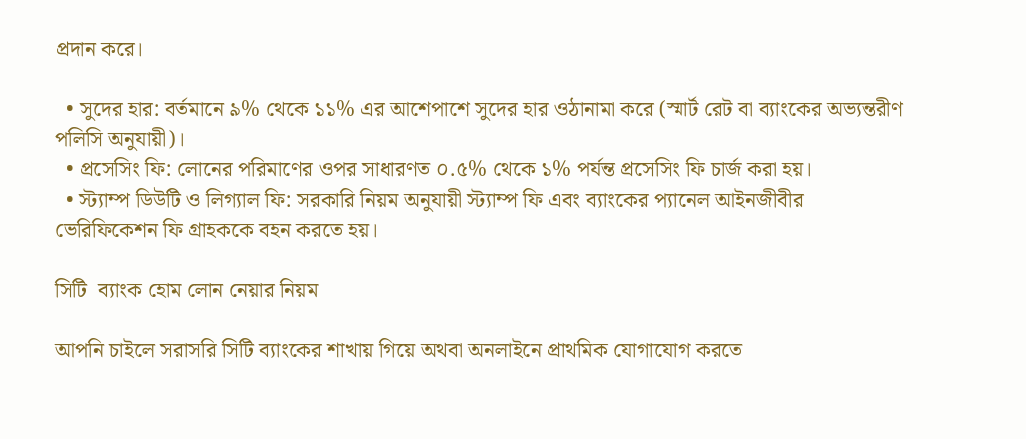প্রদান করে।

  • সুদের হার: বর্তমানে ৯% থেকে ১১% এর আশেপাশে সুদের হার ওঠানামা করে (স্মার্ট রেট বা ব্যাংকের অভ্যন্তরীণ পলিসি অনুযায়ী)।
  • প্রসেসিং ফি: লোনের পরিমাণের ওপর সাধারণত ০.৫% থেকে ১% পর্যন্ত প্রসেসিং ফি চার্জ করা হয়।
  • স্ট্যাম্প ডিউটি ও লিগ্যাল ফি: সরকারি নিয়ম অনুযায়ী স্ট্যাম্প ফি এবং ব্যাংকের প্যানেল আইনজীবীর ভেরিফিকেশন ফি গ্রাহককে বহন করতে হয়।

সিটি  ব্যাংক হোম লোন নেয়ার নিয়ম

আপনি চাইলে সরাসরি সিটি ব্যাংকের শাখায় গিয়ে অথবা অনলাইনে প্রাথমিক যোগাযোগ করতে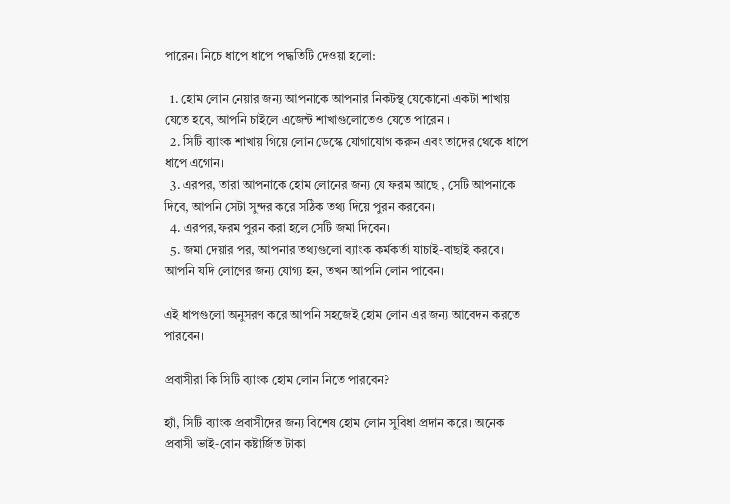পারেন। নিচে ধাপে ধাপে পদ্ধতিটি দেওয়া হলো:

  1. হোম লোন নেয়ার জন্য আপনাকে আপনার নিকটস্থ যেকোনো একটা শাখায় যেতে হবে, আপনি চাইলে এজেন্ট শাখাগুলোতেও যেতে পারেন ।
  2. সিটি ব্যাংক শাখায় গিয়ে লোন ডেস্কে যোগাযোগ করুন এবং তাদের থেকে ধাপে ধাপে এগোন।
  3. এরপর, তারা আপনাকে হোম লোনের জন্য যে ফরম আছে , সেটি আপনাকে দিবে, আপনি সেটা সুন্দর করে সঠিক তথ্য দিয়ে পুরন করবেন।
  4. এরপর,ফরম পুরন করা হলে সেটি জমা দিবেন।
  5. জমা দেয়ার পর, আপনার তথ্যগুলো ব্যাংক কর্মকর্তা যাচাই-বাছাই করবে। আপনি যদি লোণের জন্য যোগ্য হন, তখন আপনি লোন পাবেন।

এই ধাপগুলো অনুসরণ করে আপনি সহজেই হোম লোন এর জন্য আবেদন করতে পারবেন।

প্রবাসীরা কি সিটি ব্যাংক হোম লোন নিতে পারবেন?

হ্যাঁ, সিটি ব্যাংক প্রবাসীদের জন্য বিশেষ হোম লোন সুবিধা প্রদান করে। অনেক প্রবাসী ভাই-বোন কষ্টার্জিত টাকা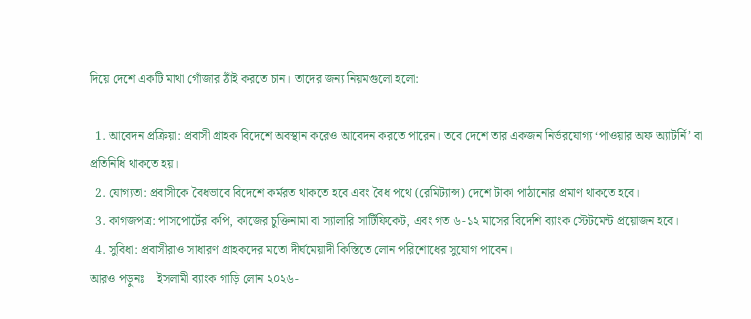দিয়ে দেশে একটি মাথা গোঁজার ঠাঁই করতে চান। তাদের জন্য নিয়মগুলো হলো:

  1. আবেদন প্রক্রিয়া: প্রবাসী গ্রাহক বিদেশে অবস্থান করেও আবেদন করতে পারেন। তবে দেশে তার একজন নির্ভরযোগ্য ‘পাওয়ার অফ অ্যাটর্নি’ বা প্রতিনিধি থাকতে হয়।
  2. যোগ্যতা: প্রবাসীকে বৈধভাবে বিদেশে কর্মরত থাকতে হবে এবং বৈধ পথে (রেমিট্যান্স) দেশে টাকা পাঠানোর প্রমাণ থাকতে হবে।
  3. কাগজপত্র: পাসপোর্টের কপি, কাজের চুক্তিনামা বা স্যালারি সার্টিফিকেট, এবং গত ৬-১২ মাসের বিদেশি ব্যাংক স্টেটমেন্ট প্রয়োজন হবে।
  4. সুবিধা: প্রবাসীরাও সাধারণ গ্রাহকদের মতো দীর্ঘমেয়াদী কিস্তিতে লোন পরিশোধের সুযোগ পাবেন।
আরও পড়ুনঃ    ইসলামী ব্যাংক গাড়ি লোন ২০২৬-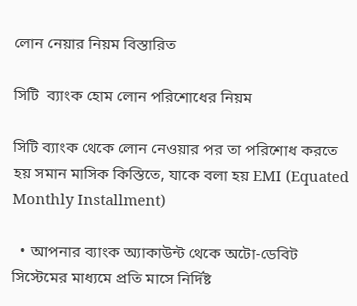লোন নেয়ার নিয়ম বিস্তারিত

সিটি  ব্যাংক হোম লোন পরিশোধের নিয়ম

সিটি ব্যাংক থেকে লোন নেওয়ার পর তা পরিশোধ করতে হয় সমান মাসিক কিস্তিতে, যাকে বলা হয় EMI (Equated Monthly Installment)

  • আপনার ব্যাংক অ্যাকাউন্ট থেকে অটো-ডেবিট সিস্টেমের মাধ্যমে প্রতি মাসে নির্দিষ্ট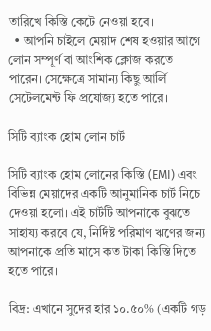তারিখে কিস্তি কেটে নেওয়া হবে।
  • আপনি চাইলে মেয়াদ শেষ হওয়ার আগে লোন সম্পূর্ণ বা আংশিক ক্লোজ করতে পারেন। সেক্ষেত্রে সামান্য কিছু আর্লি সেটেলমেন্ট ফি প্রযোজ্য হতে পারে।

সিটি ব্যাংক হোম লোন চার্ট

সিটি ব্যাংক হোম লোনের কিস্তি (EMI) এবং বিভিন্ন মেয়াদের একটি আনুমানিক চার্ট নিচে দেওয়া হলো। এই চার্টটি আপনাকে বুঝতে সাহায্য করবে যে, নির্দিষ্ট পরিমাণ ঋণের জন্য আপনাকে প্রতি মাসে কত টাকা কিস্তি দিতে হতে পারে।

বিদ্র: এখানে সুদের হার ১০.৫০% (একটি গড়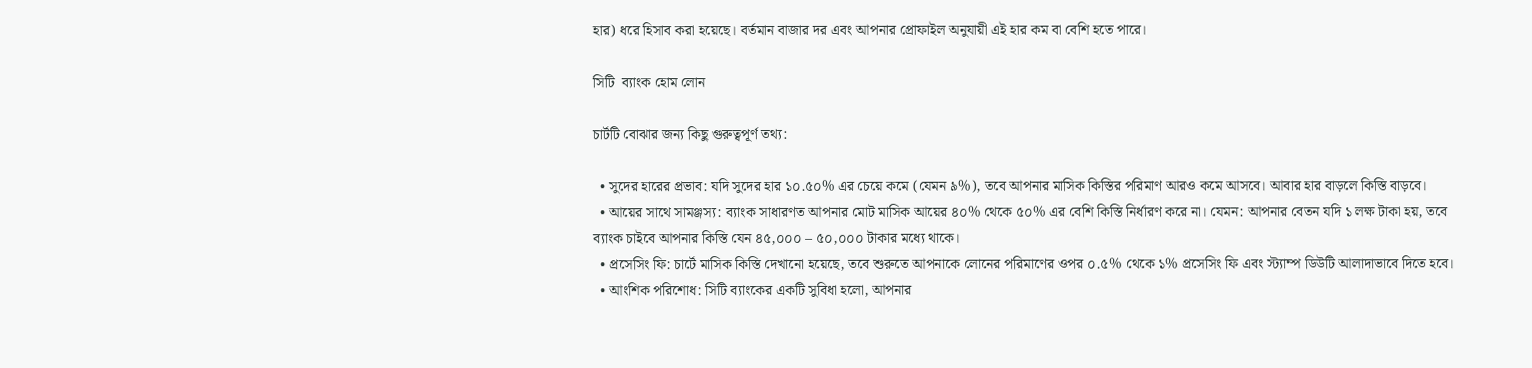হার) ধরে হিসাব করা হয়েছে। বর্তমান বাজার দর এবং আপনার প্রোফাইল অনুযায়ী এই হার কম বা বেশি হতে পারে।

সিটি  ব্যাংক হোম লোন

চার্টটি বোঝার জন্য কিছু গুরুত্বপূর্ণ তথ্য:

  • সুদের হারের প্রভাব: যদি সুদের হার ১০.৫০% এর চেয়ে কমে (যেমন ৯%), তবে আপনার মাসিক কিস্তির পরিমাণ আরও কমে আসবে। আবার হার বাড়লে কিস্তি বাড়বে।
  • আয়ের সাথে সামঞ্জস্য: ব্যাংক সাধারণত আপনার মোট মাসিক আয়ের ৪০% থেকে ৫০% এর বেশি কিস্তি নির্ধারণ করে না। যেমন: আপনার বেতন যদি ১ লক্ষ টাকা হয়, তবে ব্যাংক চাইবে আপনার কিস্তি যেন ৪৫,০০০ – ৫০,০০০ টাকার মধ্যে থাকে।
  • প্রসেসিং ফি: চার্টে মাসিক কিস্তি দেখানো হয়েছে, তবে শুরুতে আপনাকে লোনের পরিমাণের ওপর ০.৫% থেকে ১% প্রসেসিং ফি এবং স্ট্যাম্প ডিউটি আলাদাভাবে দিতে হবে।
  • আংশিক পরিশোধ: সিটি ব্যাংকের একটি সুবিধা হলো, আপনার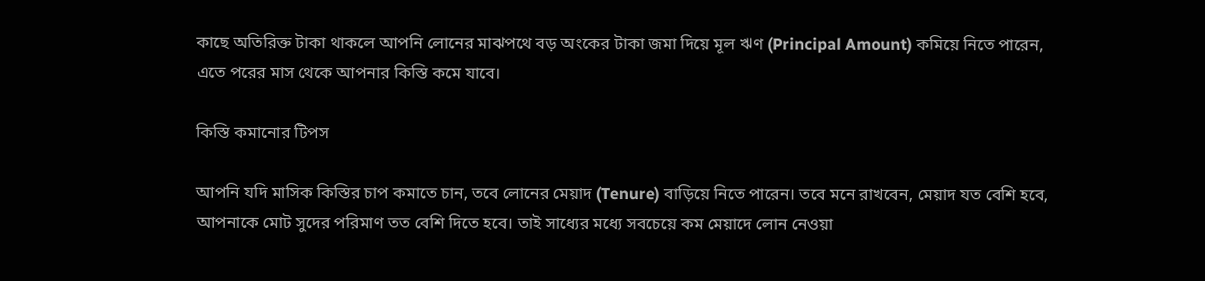কাছে অতিরিক্ত টাকা থাকলে আপনি লোনের মাঝপথে বড় অংকের টাকা জমা দিয়ে মূল ঋণ (Principal Amount) কমিয়ে নিতে পারেন, এতে পরের মাস থেকে আপনার কিস্তি কমে যাবে।

কিস্তি কমানোর টিপস

আপনি যদি মাসিক কিস্তির চাপ কমাতে চান, তবে লোনের মেয়াদ (Tenure) বাড়িয়ে নিতে পারেন। তবে মনে রাখবেন, মেয়াদ যত বেশি হবে, আপনাকে মোট সুদের পরিমাণ তত বেশি দিতে হবে। তাই সাধ্যের মধ্যে সবচেয়ে কম মেয়াদে লোন নেওয়া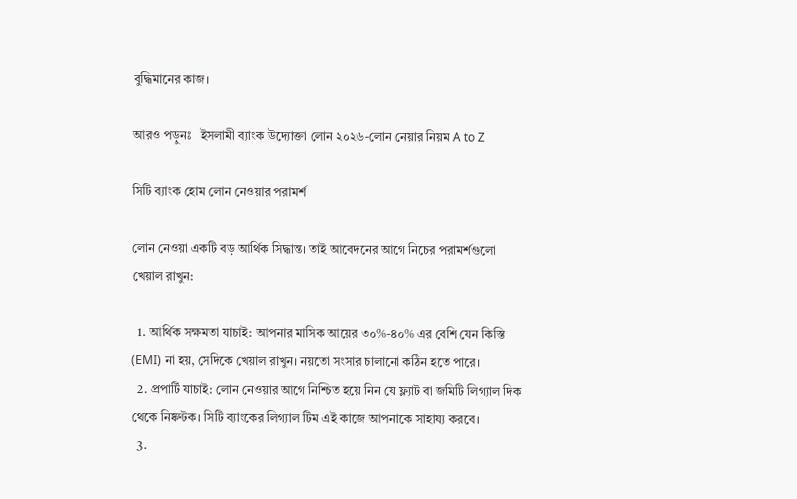বুদ্ধিমানের কাজ।

আরও পড়ুনঃ   ইসলামী ব্যাংক উদ্যোক্তা লোন ২০২৬-লোন নেয়ার নিয়ম A to Z

সিটি ব্যাংক হোম লোন নেওয়ার পরামর্শ

লোন নেওয়া একটি বড় আর্থিক সিদ্ধান্ত। তাই আবেদনের আগে নিচের পরামর্শগুলো খেয়াল রাখুন:

  1. আর্থিক সক্ষমতা যাচাই: আপনার মাসিক আয়ের ৩০%-৪০% এর বেশি যেন কিস্তি (EMI) না হয়, সেদিকে খেয়াল রাখুন। নয়তো সংসার চালানো কঠিন হতে পারে।
  2. প্রপার্টি যাচাই: লোন নেওয়ার আগে নিশ্চিত হয়ে নিন যে ফ্ল্যাট বা জমিটি লিগ্যাল দিক থেকে নিষ্কণ্টক। সিটি ব্যাংকের লিগ্যাল টিম এই কাজে আপনাকে সাহায্য করবে।
  3.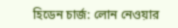হিডেন চার্জ: লোন নেওয়ার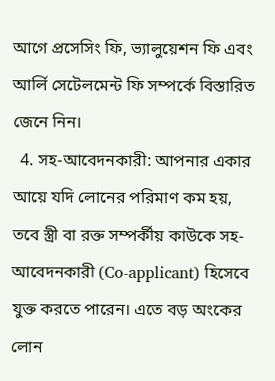আগে প্রসেসিং ফি, ভ্যালুয়েশন ফি এবং আর্লি সেটেলমেন্ট ফি সম্পর্কে বিস্তারিত জেনে নিন।
  4. সহ-আবেদনকারী: আপনার একার আয়ে যদি লোনের পরিমাণ কম হয়, তবে স্ত্রী বা রক্ত সম্পর্কীয় কাউকে সহ-আবেদনকারী (Co-applicant) হিসেবে যুক্ত করতে পারেন। এতে বড় অংকের লোন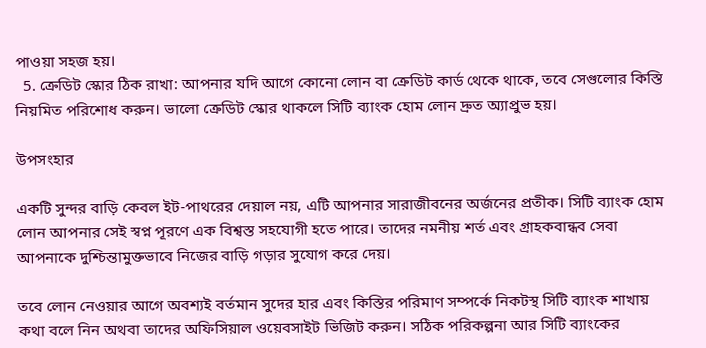পাওয়া সহজ হয়।
  5. ক্রেডিট স্কোর ঠিক রাখা: আপনার যদি আগে কোনো লোন বা ক্রেডিট কার্ড থেকে থাকে, তবে সেগুলোর কিস্তি নিয়মিত পরিশোধ করুন। ভালো ক্রেডিট স্কোর থাকলে সিটি ব্যাংক হোম লোন দ্রুত অ্যাপ্রুভ হয়।

উপসংহার

একটি সুন্দর বাড়ি কেবল ইট-পাথরের দেয়াল নয়, এটি আপনার সারাজীবনের অর্জনের প্রতীক। সিটি ব্যাংক হোম লোন আপনার সেই স্বপ্ন পূরণে এক বিশ্বস্ত সহযোগী হতে পারে। তাদের নমনীয় শর্ত এবং গ্রাহকবান্ধব সেবা আপনাকে দুশ্চিন্তামুক্তভাবে নিজের বাড়ি গড়ার সুযোগ করে দেয়।

তবে লোন নেওয়ার আগে অবশ্যই বর্তমান সুদের হার এবং কিস্তির পরিমাণ সম্পর্কে নিকটস্থ সিটি ব্যাংক শাখায় কথা বলে নিন অথবা তাদের অফিসিয়াল ওয়েবসাইট ভিজিট করুন। সঠিক পরিকল্পনা আর সিটি ব্যাংকের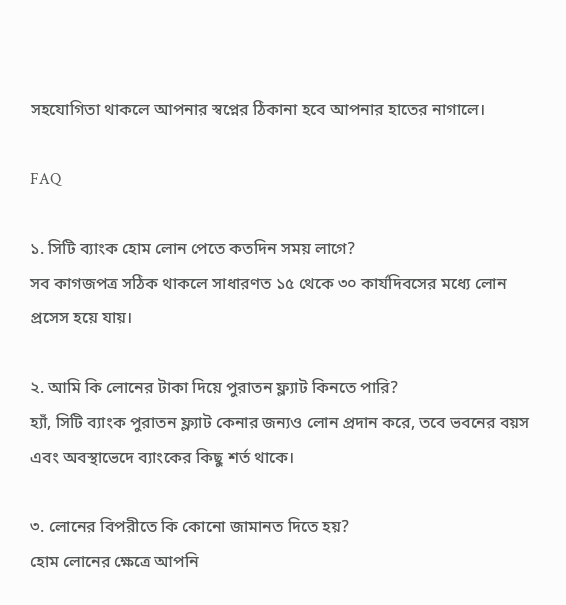সহযোগিতা থাকলে আপনার স্বপ্নের ঠিকানা হবে আপনার হাতের নাগালে।

FAQ

১. সিটি ব্যাংক হোম লোন পেতে কতদিন সময় লাগে?
সব কাগজপত্র সঠিক থাকলে সাধারণত ১৫ থেকে ৩০ কার্যদিবসের মধ্যে লোন প্রসেস হয়ে যায়।

২. আমি কি লোনের টাকা দিয়ে পুরাতন ফ্ল্যাট কিনতে পারি?
হ্যাঁ, সিটি ব্যাংক পুরাতন ফ্ল্যাট কেনার জন্যও লোন প্রদান করে, তবে ভবনের বয়স এবং অবস্থাভেদে ব্যাংকের কিছু শর্ত থাকে।

৩. লোনের বিপরীতে কি কোনো জামানত দিতে হয়?
হোম লোনের ক্ষেত্রে আপনি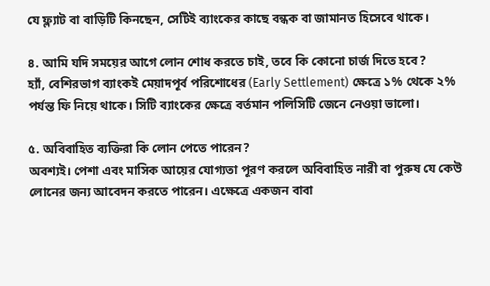যে ফ্ল্যাট বা বাড়িটি কিনছেন, সেটিই ব্যাংকের কাছে বন্ধক বা জামানত হিসেবে থাকে।

৪. আমি যদি সময়ের আগে লোন শোধ করতে চাই, তবে কি কোনো চার্জ দিতে হবে?
হ্যাঁ, বেশিরভাগ ব্যাংকই মেয়াদপূর্ব পরিশোধের (Early Settlement) ক্ষেত্রে ১% থেকে ২% পর্যন্ত ফি নিয়ে থাকে। সিটি ব্যাংকের ক্ষেত্রে বর্তমান পলিসিটি জেনে নেওয়া ভালো।

৫. অবিবাহিত ব্যক্তিরা কি লোন পেতে পারেন?
অবশ্যই। পেশা এবং মাসিক আয়ের যোগ্যতা পূরণ করলে অবিবাহিত নারী বা পুরুষ যে কেউ লোনের জন্য আবেদন করতে পারেন। এক্ষেত্রে একজন বাবা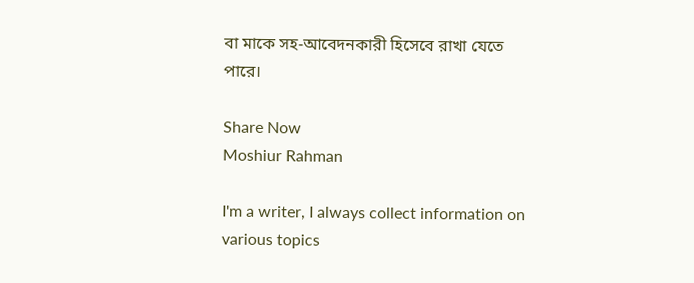বা মাকে সহ-আবেদনকারী হিসেবে রাখা যেতে পারে।

Share Now
Moshiur Rahman

I'm a writer, I always collect information on various topics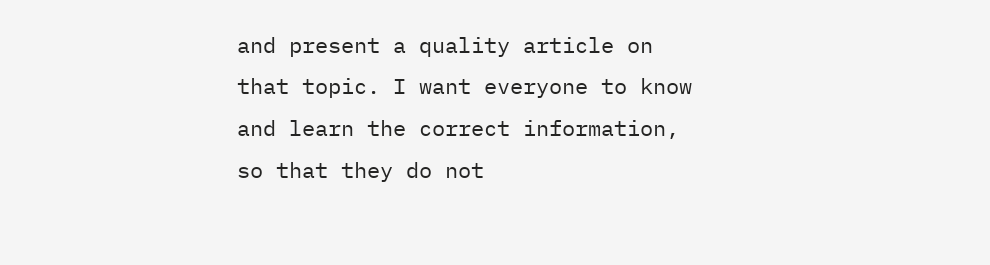and present a quality article on that topic. I want everyone to know and learn the correct information, so that they do not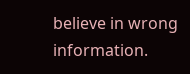believe in wrong information.